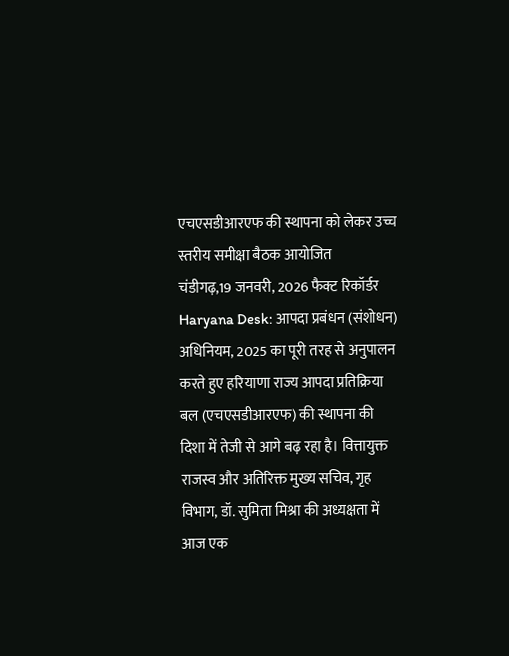एचएसडीआरएफ की स्थापना को लेकर उच्च स्तरीय समीक्षा बैठक आयोजित
चंडीगढ़,19 जनवरी, 2026 फैक्ट रिकॉर्डर
Haryana Desk: आपदा प्रबंधन (संशोधन) अधिनियम, 2025 का पूरी तरह से अनुपालन करते हुए हरियाणा राज्य आपदा प्रतिक्रिया बल (एचएसडीआरएफ) की स्थापना की दिशा में तेजी से आगे बढ़ रहा है। वित्तायुक्त राजस्व और अतिरिक्त मुख्य सचिव, गृह विभाग, डॉ. सुमिता मिश्रा की अध्यक्षता में आज एक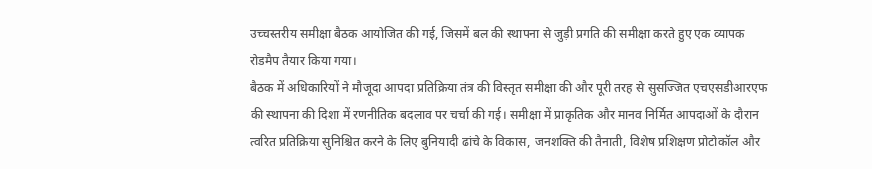उच्चस्तरीय समीक्षा बैठक आयोजित की गई, जिसमें बल की स्थापना से जुड़ी प्रगति की समीक्षा करते हुए एक व्यापक रोडमैप तैयार किया गया।
बैठक में अधिकारियों ने मौजूदा आपदा प्रतिक्रिया तंत्र की विस्तृत समीक्षा की और पूरी तरह से सुसज्जित एचएसडीआरएफ की स्थापना की दिशा में रणनीतिक बदलाव पर चर्चा की गई। समीक्षा में प्राकृतिक और मानव निर्मित आपदाओं के दौरान त्वरित प्रतिक्रिया सुनिश्चित करने के लिए बुनियादी ढांचे के विकास, जनशक्ति की तैनाती, विशेष प्रशिक्षण प्रोटोकॉल और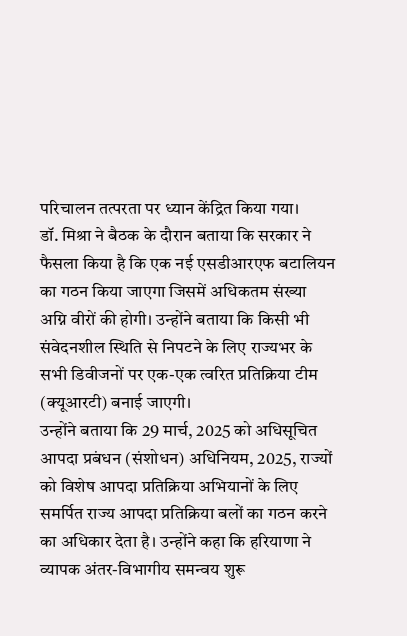परिचालन तत्परता पर ध्यान केंद्रित किया गया।
डॉ. मिश्रा ने बैठक के दौरान बताया कि सरकार ने फैसला किया है कि एक नई एसडीआरएफ बटालियन का गठन किया जाएगा जिसमें अधिकतम संख्या अग्नि वीरों की होगी। उन्होंने बताया कि किसी भी संवेदनशील स्थिति से निपटने के लिए राज्यभर के सभी डिवीजनों पर एक-एक त्वरित प्रतिक्रिया टीम (क्यूआरटी) बनाई जाएगी।
उन्होंने बताया कि 29 मार्च, 2025 को अधिसूचित आपदा प्रबंधन (संशोधन) अधिनियम, 2025, राज्यों को विशेष आपदा प्रतिक्रिया अभियानों के लिए समर्पित राज्य आपदा प्रतिक्रिया बलों का गठन करने का अधिकार देता है। उन्होंने कहा कि हरियाणा ने व्यापक अंतर-विभागीय समन्वय शुरू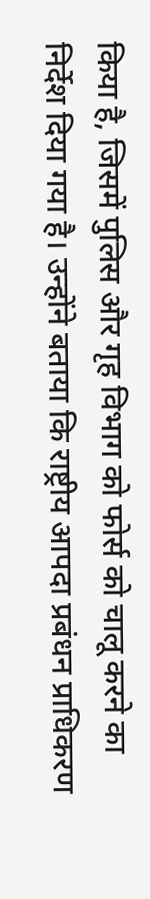किया है, जिसमें पुलिस और गृह विभाग को फोर्स को चालू करने का निर्देश दिया गया है। उन्होंने बताया कि राष्ट्रीय आपदा प्रबंधन प्राधिकरण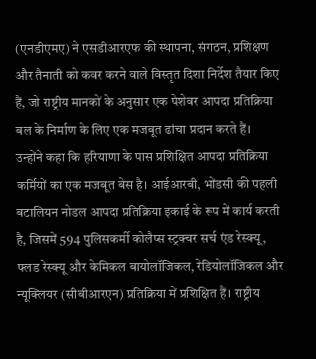(एनडीएमए) ने एसडीआरएफ की स्थापना, संगठन, प्रशिक्षण और तैनाती को कवर करने वाले विस्तृत दिशा निर्देश तैयार किए हैं, जो राष्ट्रीय मानकों के अनुसार एक पेशेवर आपदा प्रतिक्रिया बल के निर्माण के लिए एक मजबूत ढांचा प्रदान करते हैं।
उन्होंने कहा कि हरियाणा के पास प्रशिक्षित आपदा प्रतिक्रिया कर्मियों का एक मजबूत बेस है। आईआरबी, भोंडसी की पहली बटालियन नोडल आपदा प्रतिक्रिया इकाई के रूप में कार्य करती है, जिसमें 594 पुलिसकर्मी कोलैप्स स्ट्रक्चर सर्च एंड रेस्क्यू, फ्लड रेस्क्यू और केमिकल बायोलॉजिकल, रेडियोलॉजिकल और न्यूक्लियर (सीबीआरएन) प्रतिक्रिया में प्रशिक्षित हैं। राष्ट्रीय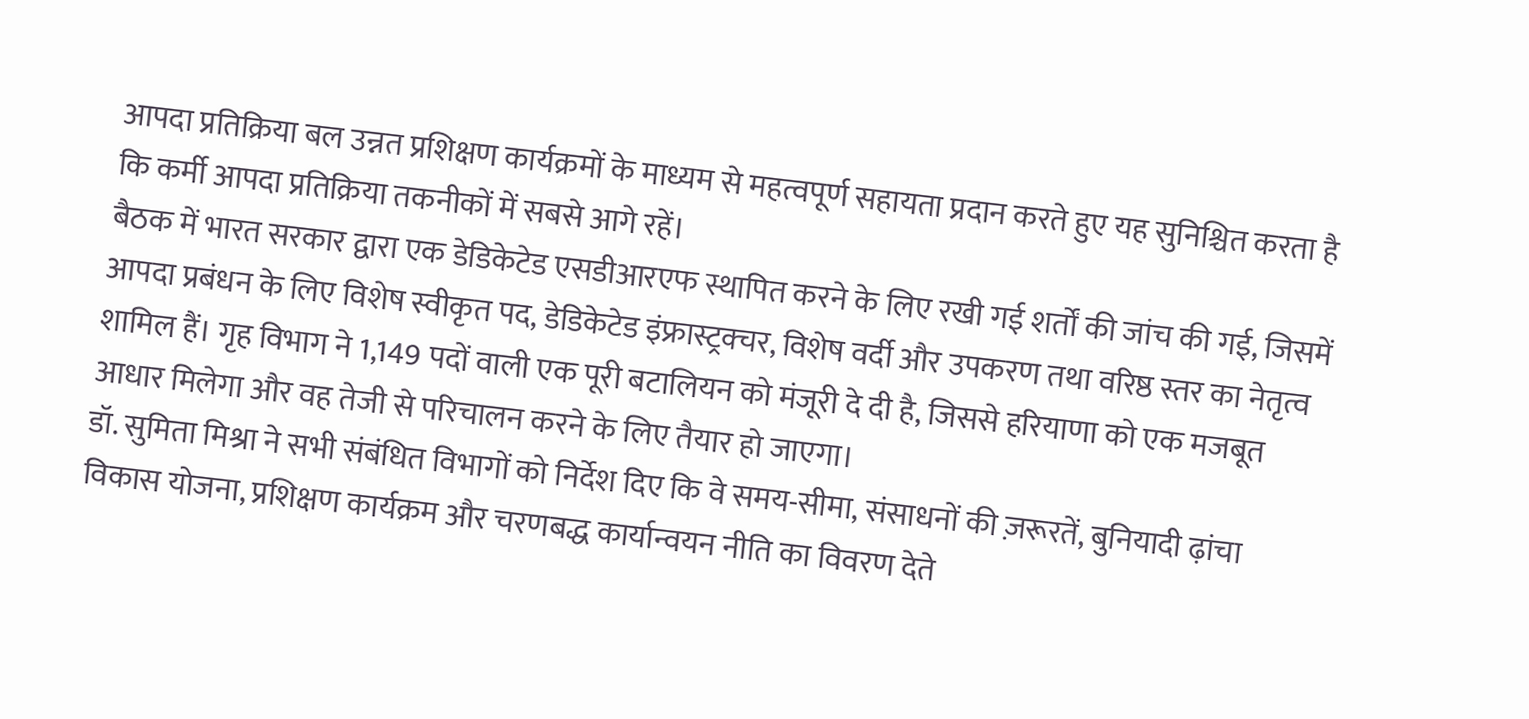आपदा प्रतिक्रिया बल उन्नत प्रशिक्षण कार्यक्रमों के माध्यम से महत्वपूर्ण सहायता प्रदान करते हुए यह सुनिश्चित करता है कि कर्मी आपदा प्रतिक्रिया तकनीकों में सबसे आगे रहें।
बैठक में भारत सरकार द्वारा एक डेडिकेटेड एसडीआरएफ स्थापित करने के लिए रखी गई शर्तों की जांच की गई, जिसमें आपदा प्रबंधन के लिए विशेष स्वीकृत पद, डेडिकेटेड इंफ्रास्ट्रक्चर, विशेष वर्दी और उपकरण तथा वरिष्ठ स्तर का नेतृत्व शामिल हैं। गृह विभाग ने 1,149 पदों वाली एक पूरी बटालियन को मंजूरी दे दी है, जिससे हरियाणा को एक मजबूत आधार मिलेगा और वह तेजी से परिचालन करने के लिए तैयार हो जाएगा।
डॉ. सुमिता मिश्रा ने सभी संबंधित विभागों को निर्देश दिए कि वे समय-सीमा, संसाधनों की ज़रूरतें, बुनियादी ढ़ांचा विकास योजना, प्रशिक्षण कार्यक्रम और चरणबद्ध कार्यान्वयन नीति का विवरण देते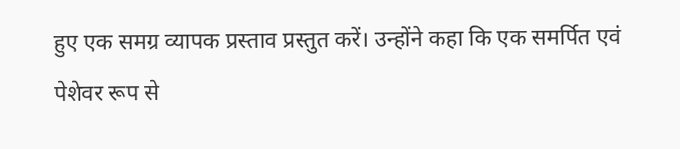हुए एक समग्र व्यापक प्रस्ताव प्रस्तुत करें। उन्होंने कहा कि एक समर्पित एवं पेशेवर रूप से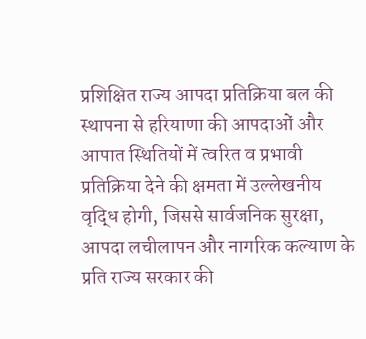प्रशिक्षित राज्य आपदा प्रतिक्रिया बल की स्थापना से हरियाणा की आपदाओं और आपात स्थितियों में त्वरित व प्रभावी प्रतिक्रिया देने की क्षमता में उल्लेखनीय वृद्धि होगी, जिससे सार्वजनिक सुरक्षा, आपदा लचीलापन और नागरिक कल्याण के प्रति राज्य सरकार की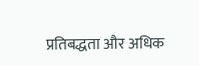प्रतिबद्धता और अधिक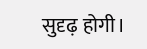सुदृढ़ होगी।